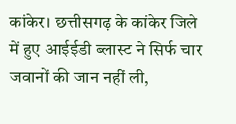कांकेर। छत्तीसगढ़ के कांकेर जिले में हुए आईईडी ब्लास्ट ने सिर्फ चार जवानों की जान नहीं ली,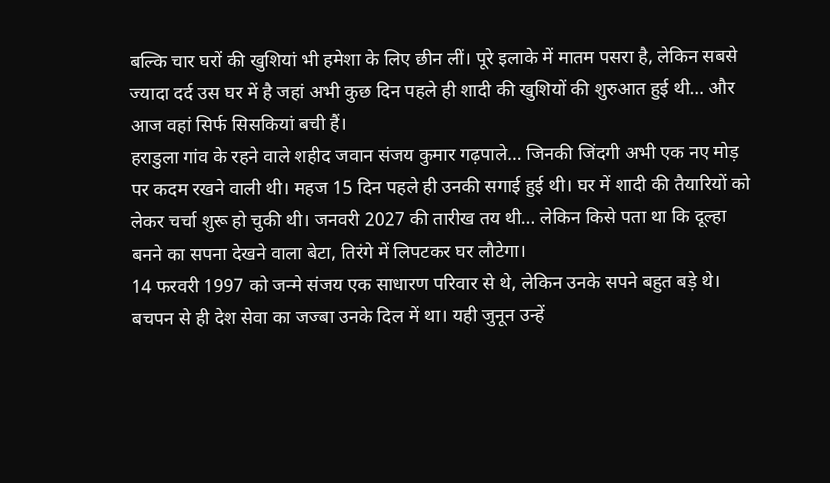बल्कि चार घरों की खुशियां भी हमेशा के लिए छीन लीं। पूरे इलाके में मातम पसरा है, लेकिन सबसे ज्यादा दर्द उस घर में है जहां अभी कुछ दिन पहले ही शादी की खुशियों की शुरुआत हुई थी… और आज वहां सिर्फ सिसकियां बची हैं।
हराडुला गांव के रहने वाले शहीद जवान संजय कुमार गढ़पाले… जिनकी जिंदगी अभी एक नए मोड़ पर कदम रखने वाली थी। महज 15 दिन पहले ही उनकी सगाई हुई थी। घर में शादी की तैयारियों को लेकर चर्चा शुरू हो चुकी थी। जनवरी 2027 की तारीख तय थी… लेकिन किसे पता था कि दूल्हा बनने का सपना देखने वाला बेटा, तिरंगे में लिपटकर घर लौटेगा।
14 फरवरी 1997 को जन्मे संजय एक साधारण परिवार से थे, लेकिन उनके सपने बहुत बड़े थे। बचपन से ही देश सेवा का जज्बा उनके दिल में था। यही जुनून उन्हें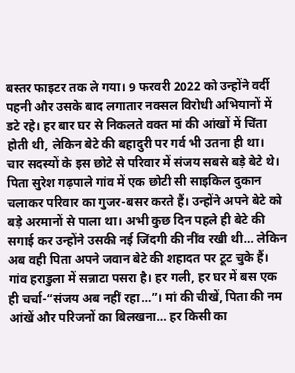बस्तर फाइटर तक ले गया। 9 फरवरी 2022 को उन्होंने वर्दी पहनी और उसके बाद लगातार नक्सल विरोधी अभियानों में डटे रहे। हर बार घर से निकलते वक्त मां की आंखों में चिंता होती थी, लेकिन बेटे की बहादुरी पर गर्व भी उतना ही था।
चार सदस्यों के इस छोटे से परिवार में संजय सबसे बड़े बेटे थे। पिता सुरेश गढ़पाले गांव में एक छोटी सी साइकिल दुकान चलाकर परिवार का गुजर-बसर करते हैं। उन्होंने अपने बेटे को बड़े अरमानों से पाला था। अभी कुछ दिन पहले ही बेटे की सगाई कर उन्होंने उसकी नई जिंदगी की नींव रखी थी… लेकिन अब वही पिता अपने जवान बेटे की शहादत पर टूट चुके हैं।
गांव हराडुला में सन्नाटा पसरा है। हर गली, हर घर में बस एक ही चर्चा-“संजय अब नहीं रहा…”। मां की चीखें, पिता की नम आंखें और परिजनों का बिलखना… हर किसी का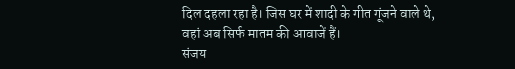दिल दहला रहा है। जिस घर में शादी के गीत गूंजने वाले थे, वहां अब सिर्फ मातम की आवाजें हैं।
संजय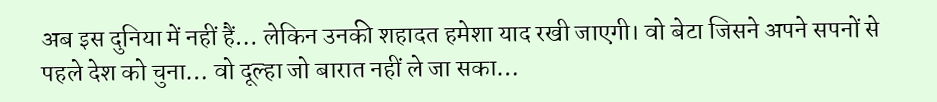अब इस दुनिया में नहीं हैं… लेकिन उनकी शहादत हमेशा याद रखी जाएगी। वो बेटा जिसने अपने सपनों से पहले देश को चुना… वो दूल्हा जो बारात नहीं ले जा सका…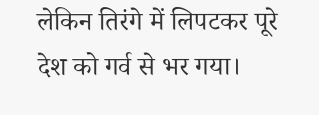लेकिन तिरंगे में लिपटकर पूरे देश को गर्व से भर गया।